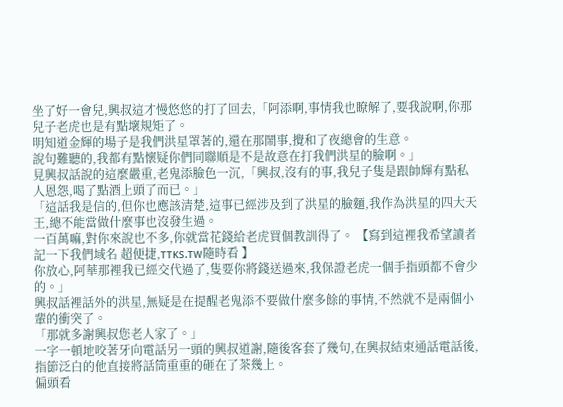坐了好一會兒,興叔這才慢悠悠的打了回去,「阿添啊,事情我也瞭解了,要我說啊,你那兒子老虎也是有點壞規矩了。
明知道金輝的場子是我們洪星罩著的,還在那鬧事,攪和了夜總會的生意。
說句難聽的,我都有點懷疑你們同聯順是不是故意在打我們洪星的臉啊。」
見興叔話說的這麼嚴重,老鬼添臉色一沉,「興叔,沒有的事,我兒子隻是跟帥輝有點私人恩怨,喝了點酒上頭了而已。」
「這話我是信的,但你也應該清楚,這事已經涉及到了洪星的臉麵,我作為洪星的四大天王,總不能當做什麼事也沒發生過。
一百萬嘛,對你來說也不多,你就當花錢給老虎買個教訓得了。 【寫到這裡我希望讀者記一下我們域名 超便捷,ᴛᴛᴋs.ᴛᴡ隨時看 】
你放心,阿華那裡我已經交代過了,隻要你將錢送過來,我保證老虎一個手指頭都不會少的。」
興叔話裡話外的洪星,無疑是在提醒老鬼添不要做什麼多餘的事情,不然就不是兩個小輩的衝突了。
「那就多謝興叔您老人家了。」
一字一頓地咬著牙向電話另一頭的興叔道謝,隨後客套了幾句,在興叔結束通話電話後,指節泛白的他直接將話筒重重的砸在了茶幾上。
偏頭看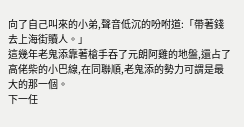向了自己叫來的小弟,聲音低沉的吩咐道:「帶著錢去上海街贖人。」
這幾年老鬼添靠著槍手吞了元朗阿雞的地盤,還占了高佬柴的小巴線,在同聯順,老鬼添的勢力可謂是最大的那一個。
下一任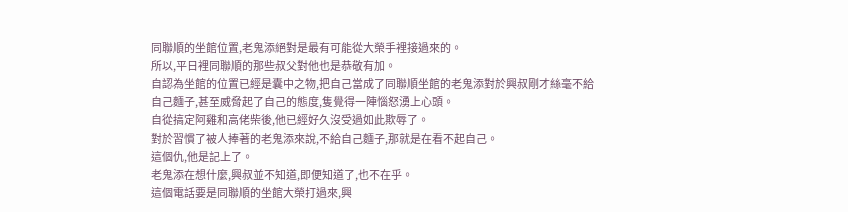同聯順的坐館位置,老鬼添絕對是最有可能從大榮手裡接過來的。
所以,平日裡同聯順的那些叔父對他也是恭敬有加。
自認為坐館的位置已經是囊中之物,把自己當成了同聯順坐館的老鬼添對於興叔剛才絲毫不給自己麵子,甚至威脅起了自己的態度,隻覺得一陣惱怒湧上心頭。
自從搞定阿雞和高佬柴後,他已經好久沒受過如此欺辱了。
對於習慣了被人捧著的老鬼添來說,不給自己麵子,那就是在看不起自己。
這個仇,他是記上了。
老鬼添在想什麼,興叔並不知道,即便知道了,也不在乎。
這個電話要是同聯順的坐館大榮打過來,興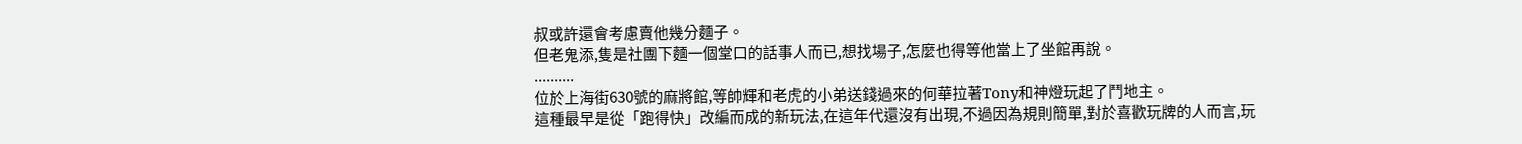叔或許還會考慮賣他幾分麵子。
但老鬼添,隻是社團下麵一個堂口的話事人而已,想找場子,怎麼也得等他當上了坐館再說。
..........
位於上海街630號的麻將館,等帥輝和老虎的小弟送錢過來的何華拉著Tony和神燈玩起了鬥地主。
這種最早是從「跑得快」改編而成的新玩法,在這年代還沒有出現,不過因為規則簡單,對於喜歡玩牌的人而言,玩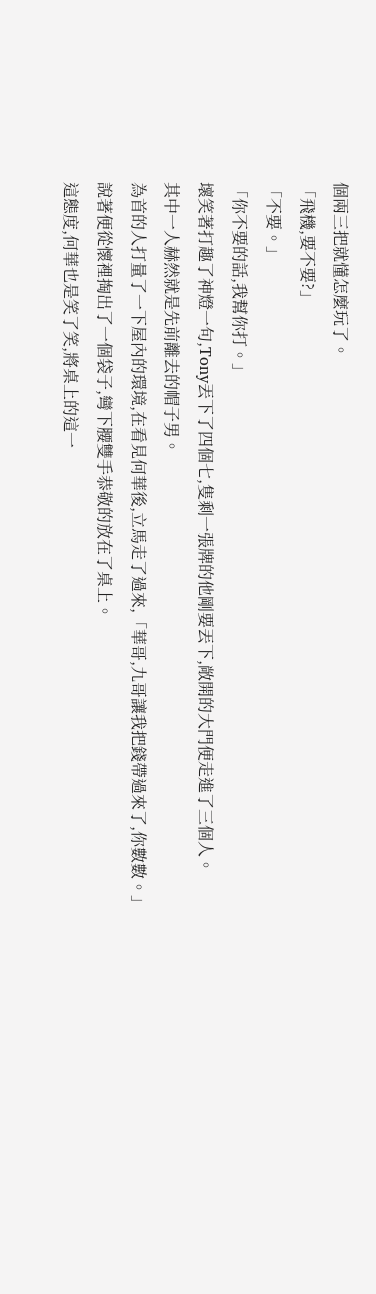個兩三把就懂怎麼玩了。
「飛機,要不要?」
「不要。」
「你不要的話,我幫你打。」
壞笑著打趣了神燈一句,Tony丟下了四個七,隻剩一張牌的他剛要丟下,敞開的大門便走進了三個人。
其中一人赫然就是先前離去的帽子男。
為首的人打量了一下屋內的環境,在看見何華後,立馬走了過來,「華哥,九哥讓我把錢帶過來了,你數數。」
說著便從懷裡掏出了一個袋子,彎下腰雙手恭敬的放在了桌上。
這態度,何華也是笑了笑,將桌上的這一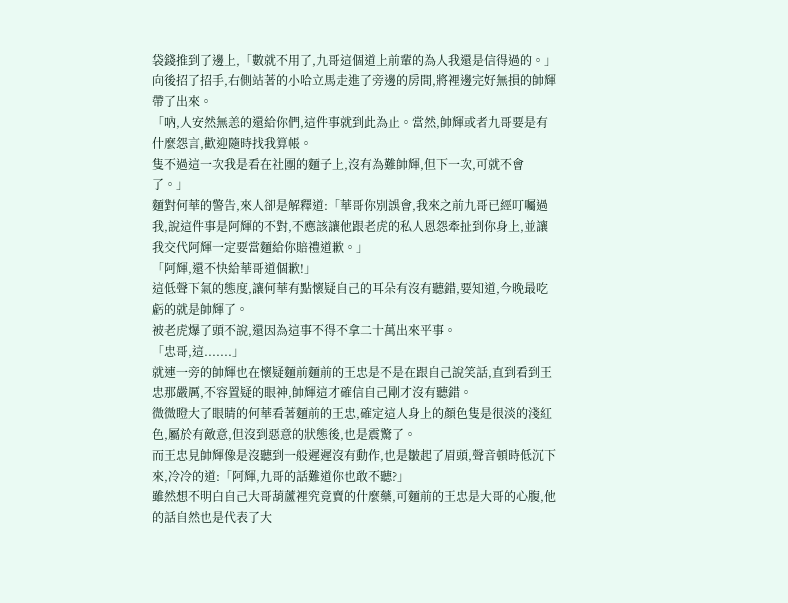袋錢推到了邊上,「數就不用了,九哥這個道上前輩的為人我還是信得過的。」
向後招了招手,右側站著的小哈立馬走進了旁邊的房間,將裡邊完好無損的帥輝帶了出來。
「吶,人安然無恙的還給你們,這件事就到此為止。當然,帥輝或者九哥要是有什麼怨言,歡迎隨時找我算帳。
隻不過這一次我是看在社團的麵子上,沒有為難帥輝,但下一次,可就不會了。」
麵對何華的警告,來人卻是解釋道:「華哥你別誤會,我來之前九哥已經叮囑過我,說這件事是阿輝的不對,不應該讓他跟老虎的私人恩怨牽扯到你身上,並讓我交代阿輝一定要當麵給你賠禮道歉。」
「阿輝,還不快給華哥道個歉!」
這低聲下氣的態度,讓何華有點懷疑自己的耳朵有沒有聽錯,要知道,今晚最吃虧的就是帥輝了。
被老虎爆了頭不說,還因為這事不得不拿二十萬出來平事。
「忠哥,這.......」
就連一旁的帥輝也在懷疑麵前麵前的王忠是不是在跟自己說笑話,直到看到王忠那嚴厲,不容置疑的眼神,帥輝這才確信自己剛才沒有聽錯。
微微瞪大了眼睛的何華看著麵前的王忠,確定這人身上的顏色隻是很淡的淺紅色,屬於有敵意,但沒到惡意的狀態後,也是震驚了。
而王忠見帥輝像是沒聽到一般遲遲沒有動作,也是皺起了眉頭,聲音頓時低沉下來,冷冷的道:「阿輝,九哥的話難道你也敢不聽?」
雖然想不明白自己大哥葫蘆裡究竟賣的什麼藥,可麵前的王忠是大哥的心腹,他的話自然也是代表了大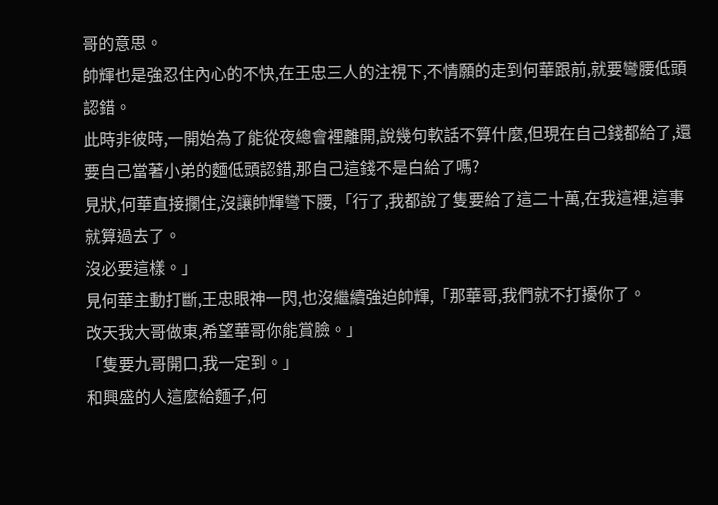哥的意思。
帥輝也是強忍住內心的不快,在王忠三人的注視下,不情願的走到何華跟前,就要彎腰低頭認錯。
此時非彼時,一開始為了能從夜總會裡離開,說幾句軟話不算什麼,但現在自己錢都給了,還要自己當著小弟的麵低頭認錯,那自己這錢不是白給了嗎?
見狀,何華直接攔住,沒讓帥輝彎下腰,「行了,我都說了隻要給了這二十萬,在我這裡,這事就算過去了。
沒必要這樣。」
見何華主動打斷,王忠眼神一閃,也沒繼續強迫帥輝,「那華哥,我們就不打擾你了。
改天我大哥做東,希望華哥你能賞臉。」
「隻要九哥開口,我一定到。」
和興盛的人這麼給麵子,何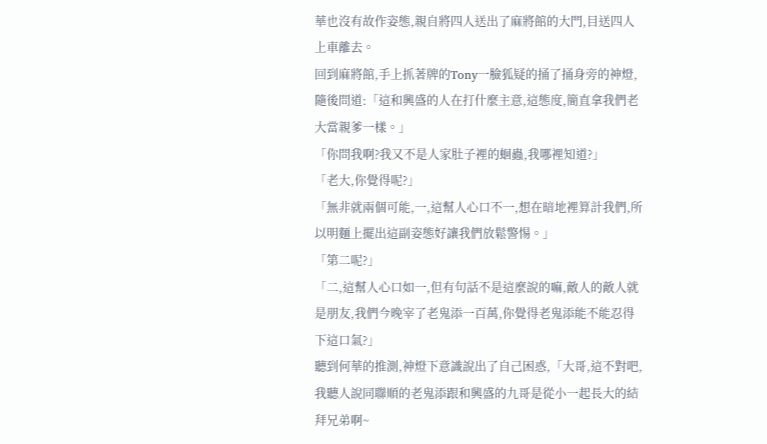華也沒有故作姿態,親自將四人送出了麻將館的大門,目送四人上車離去。
回到麻將館,手上抓著牌的Tony一臉狐疑的捅了捅身旁的神燈,隨後問道:「這和興盛的人在打什麼主意,這態度,簡直拿我們老大當親爹一樣。」
「你問我啊?我又不是人家肚子裡的蛔蟲,我哪裡知道?」
「老大,你覺得呢?」
「無非就兩個可能,一,這幫人心口不一,想在暗地裡算計我們,所以明麵上擺出這副姿態好讓我們放鬆警惕。」
「第二呢?」
「二,這幫人心口如一,但有句話不是這麼說的嘛,敵人的敵人就是朋友,我們今晚宰了老鬼添一百萬,你覺得老鬼添能不能忍得下這口氣?」
聽到何華的推測,神燈下意識說出了自己困惑,「大哥,這不對吧,我聽人說同聯順的老鬼添跟和興盛的九哥是從小一起長大的結拜兄弟啊~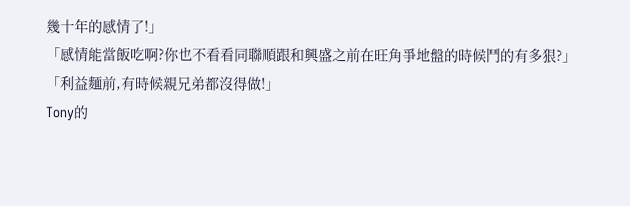幾十年的感情了!」
「感情能當飯吃啊?你也不看看同聯順跟和興盛之前在旺角爭地盤的時候鬥的有多狠?」
「利益麵前,有時候親兄弟都沒得做!」
Tony的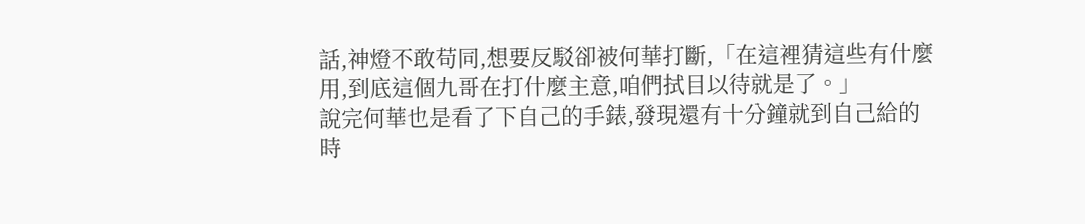話,神燈不敢苟同,想要反駁卻被何華打斷,「在這裡猜這些有什麼用,到底這個九哥在打什麼主意,咱們拭目以待就是了。」
說完何華也是看了下自己的手錶,發現還有十分鐘就到自己給的時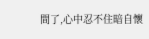間了,心中忍不住暗自懷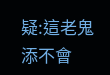疑:這老鬼添不會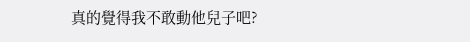真的覺得我不敢動他兒子吧?